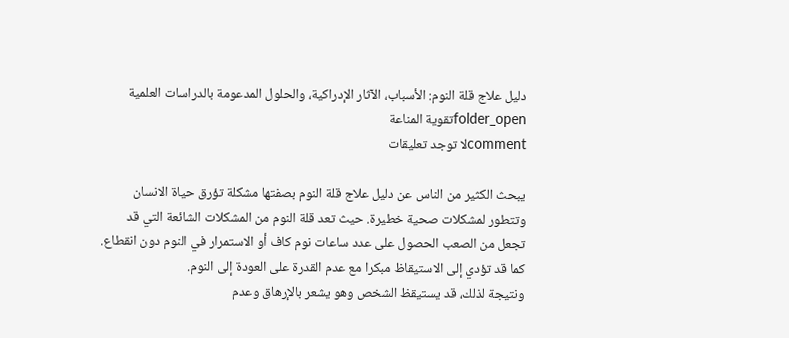دليل علاج قلة النوم: الأسباب، الآثار الإدراكية، والحلول المدعومة بالدراسات العلمية
folder_openتقوية المناعة
commentلا توجد تعليقات

يبحث الكثير من الناس عن دليل علاج قلة النوم بصفتها مشكلة تؤرق حياة الانسان وتتطور لمشكلات صحية خطيرة. حيث تعد قلة النوم من المشكلات الشائعة التي قد تجعل من الصعب الحصول على عدد ساعات نوم كاف أو الاستمرار في النوم دون انقطاع. كما قد تؤدي إلى الاستيقاظ مبكرا مع عدم القدرة على العودة إلى النوم.
ونتيجة لذلك، قد يستيقظ الشخص وهو يشعر بالإرهاق وعدم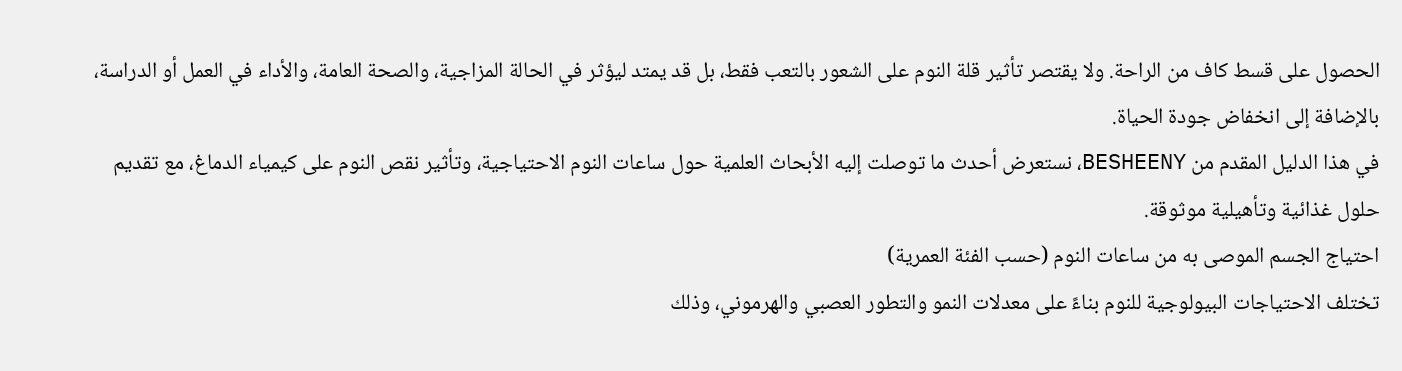الحصول على قسط كاف من الراحة. ولا يقتصر تأثير قلة النوم على الشعور بالتعب فقط، بل قد يمتد ليؤثر في الحالة المزاجية، والصحة العامة، والأداء في العمل أو الدراسة، بالإضافة إلى انخفاض جودة الحياة.
في هذا الدليل المقدم من BESHEENY، نستعرض أحدث ما توصلت إليه الأبحاث العلمية حول ساعات النوم الاحتياجية، وتأثير نقص النوم على كيمياء الدماغ، مع تقديم حلول غذائية وتأهيلية موثوقة.
احتياج الجسم الموصى به من ساعات النوم (حسب الفئة العمرية)
تختلف الاحتياجات البيولوجية للنوم بناءً على معدلات النمو والتطور العصبي والهرموني، وذلك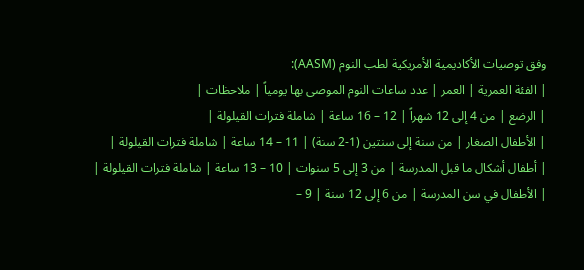وفق توصيات الأكاديمية الأمريكية لطب النوم (AASM):
| الفئة العمرية | العمر | عدد ساعات النوم الموصى بها يومياً | ملاحظات |
| الرضع | من 4 إلى 12 شهراً | 12 – 16 ساعة | شاملة فترات القيلولة |
| الأطفال الصغار | من سنة إلى سنتين (1-2 سنة) | 11 – 14 ساعة | شاملة فترات القيلولة |
| أطفال أشكال ما قبل المدرسة | من 3 إلى 5 سنوات | 10 – 13 ساعة | شاملة فترات القيلولة |
| الأطفال في سن المدرسة | من 6 إلى 12 سنة | 9 –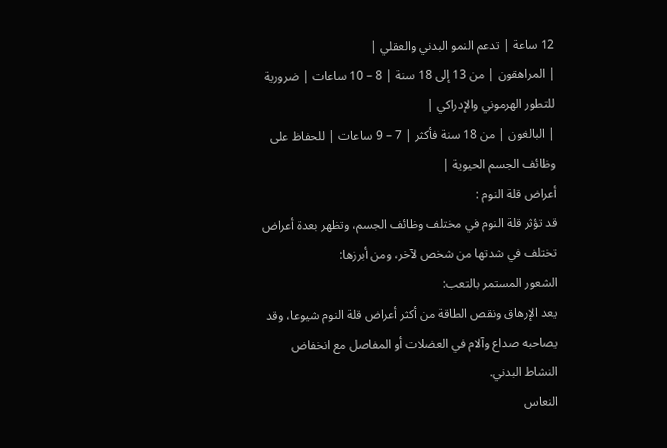12 ساعة | تدعم النمو البدني والعقلي |
| المراهقون | من 13 إلى 18 سنة | 8 – 10 ساعات | ضرورية للتطور الهرموني والإدراكي |
| البالغون | من 18 سنة فأكثر | 7 – 9 ساعات | للحفاظ على وظائف الجسم الحيوية |
أعراض قلة النوم :
قد تؤثر قلة النوم في مختلف وظائف الجسم، وتظهر بعدة أعراض تختلف في شدتها من شخص لآخر، ومن أبرزها:
الشعور المستمر بالتعب:
يعد الإرهاق ونقص الطاقة من أكثر أعراض قلة النوم شيوعا، وقد يصاحبه صداع وآلام في العضلات أو المفاصل مع انخفاض النشاط البدني.
النعاس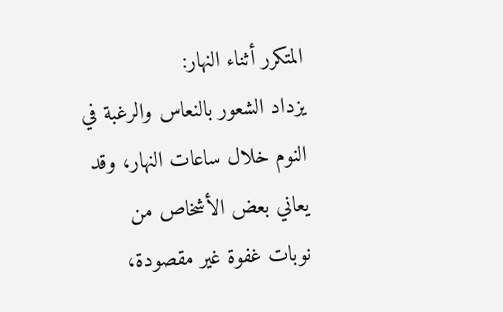المتكرر أثناء النهار:
يزداد الشعور بالنعاس والرغبة في النوم خلال ساعات النهار، وقد يعاني بعض الأشخاص من نوبات غفوة غير مقصودة،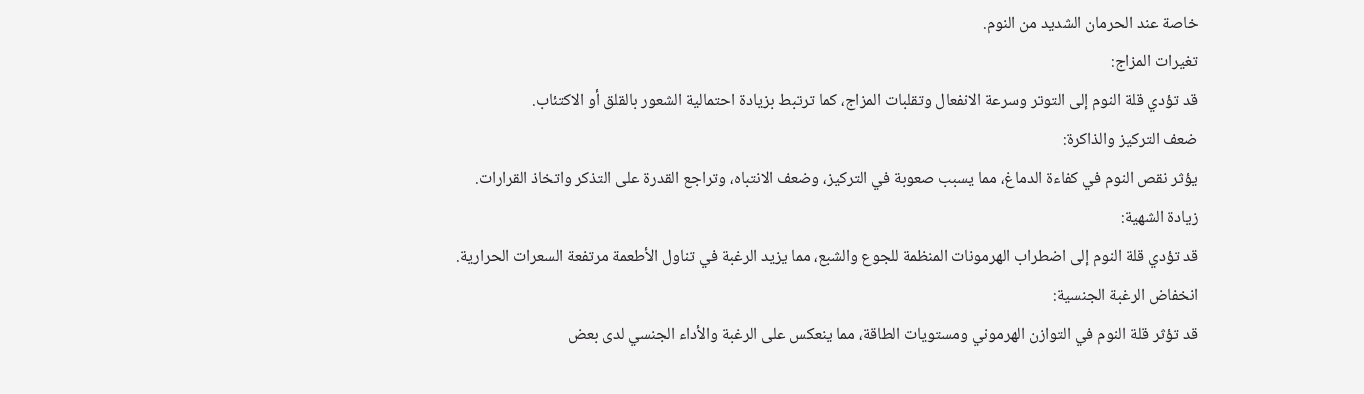خاصة عند الحرمان الشديد من النوم.
تغيرات المزاج:
قد تؤدي قلة النوم إلى التوتر وسرعة الانفعال وتقلبات المزاج، كما ترتبط بزيادة احتمالية الشعور بالقلق أو الاكتئاب.
ضعف التركيز والذاكرة:
يؤثر نقص النوم في كفاءة الدماغ، مما يسبب صعوبة في التركيز، وضعف الانتباه، وتراجع القدرة على التذكر واتخاذ القرارات.
زيادة الشهية:
قد تؤدي قلة النوم إلى اضطراب الهرمونات المنظمة للجوع والشبع، مما يزيد الرغبة في تناول الأطعمة مرتفعة السعرات الحرارية.
انخفاض الرغبة الجنسية:
قد تؤثر قلة النوم في التوازن الهرموني ومستويات الطاقة، مما ينعكس على الرغبة والأداء الجنسي لدى بعض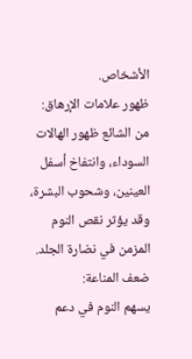الأشخاص.
ظهور علامات الإرهاق:
من الشائع ظهور الهالات السوداء، وانتفاخ أسفل العينين، وشحوب البشرة، وقد يؤثر نقص النوم المزمن في نضارة الجلد.
ضعف المناعة:
يسهم النوم في دعم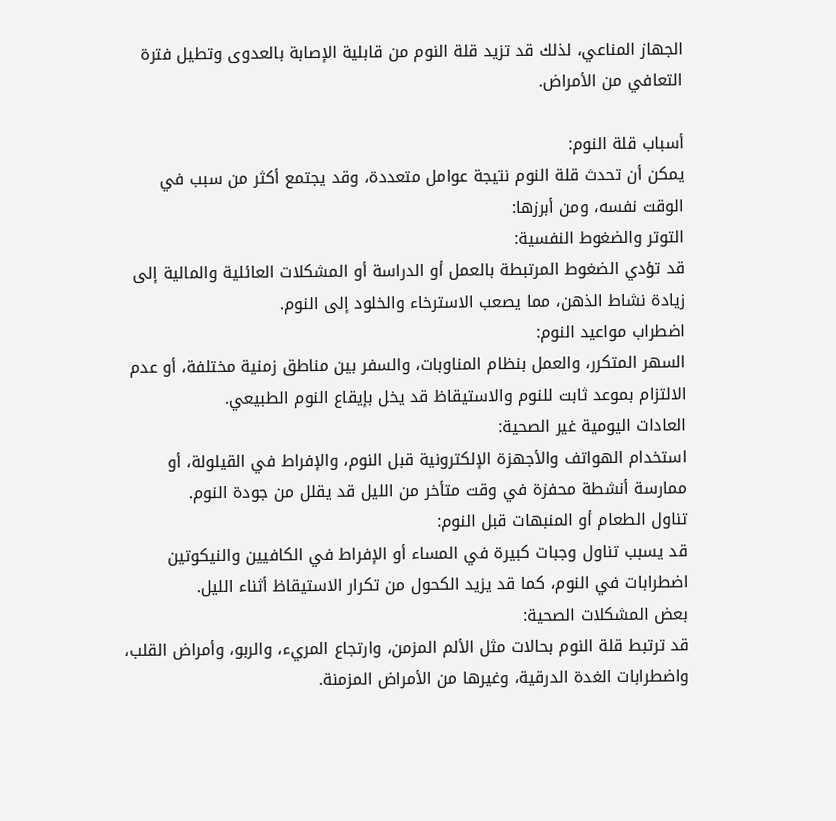الجهاز المناعي، لذلك قد تزيد قلة النوم من قابلية الإصابة بالعدوى وتطيل فترة التعافي من الأمراض.

أسباب قلة النوم:
يمكن أن تحدث قلة النوم نتيجة عوامل متعددة، وقد يجتمع أكثر من سبب في الوقت نفسه، ومن أبرزها:
التوتر والضغوط النفسية:
قد تؤدي الضغوط المرتبطة بالعمل أو الدراسة أو المشكلات العائلية والمالية إلى زيادة نشاط الذهن، مما يصعب الاسترخاء والخلود إلى النوم.
اضطراب مواعيد النوم:
السهر المتكرر، والعمل بنظام المناوبات، والسفر بين مناطق زمنية مختلفة، أو عدم الالتزام بموعد ثابت للنوم والاستيقاظ قد يخل بإيقاع النوم الطبيعي.
العادات اليومية غير الصحية:
استخدام الهواتف والأجهزة الإلكترونية قبل النوم، والإفراط في القيلولة، أو ممارسة أنشطة محفزة في وقت متأخر من الليل قد يقلل من جودة النوم.
تناول الطعام أو المنبهات قبل النوم:
قد يسبب تناول وجبات كبيرة في المساء أو الإفراط في الكافيين والنيكوتين اضطرابات في النوم، كما قد يزيد الكحول من تكرار الاستيقاظ أثناء الليل.
بعض المشكلات الصحية:
قد ترتبط قلة النوم بحالات مثل الألم المزمن، وارتجاع المريء، والربو، وأمراض القلب، واضطرابات الغدة الدرقية، وغيرها من الأمراض المزمنة.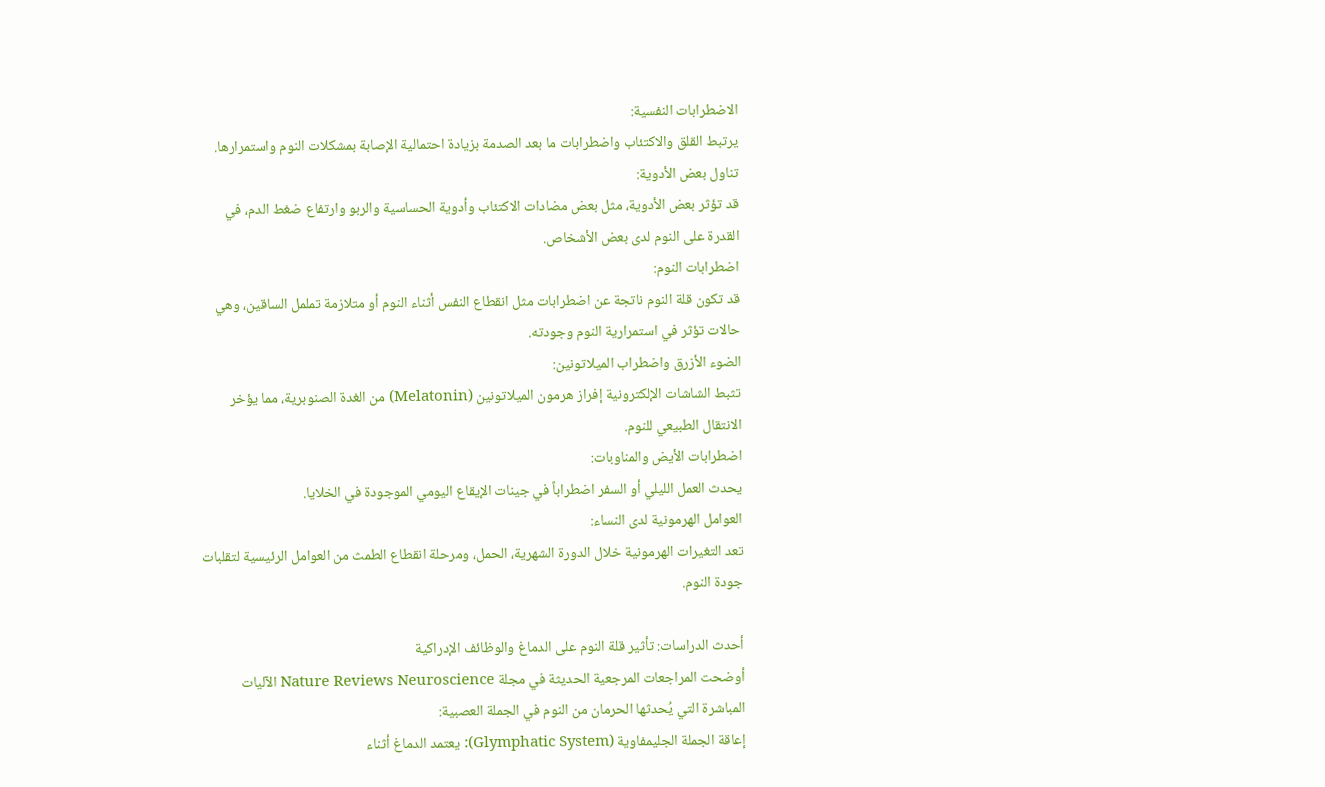الاضطرابات النفسية:
يرتبط القلق والاكتئاب واضطرابات ما بعد الصدمة بزيادة احتمالية الإصابة بمشكلات النوم واستمرارها.
تناول بعض الأدوية:
قد تؤثر بعض الأدوية، مثل بعض مضادات الاكتئاب وأدوية الحساسية والربو وارتفاع ضغط الدم، في القدرة على النوم لدى بعض الأشخاص.
اضطرابات النوم:
قد تكون قلة النوم ناتجة عن اضطرابات مثل انقطاع النفس أثناء النوم أو متلازمة تململ الساقين، وهي حالات تؤثر في استمرارية النوم وجودته.
الضوء الأزرق واضطراب الميلاتونين:
تثبط الشاشات الإلكترونية إفراز هرمون الميلاتونين (Melatonin) من الغدة الصنوبرية، مما يؤخر الانتقال الطبيعي للنوم.
اضطرابات الأيض والمناوبات:
يحدث العمل الليلي أو السفر اضطراباً في جينات الإيقاع اليومي الموجودة في الخلايا.
العوامل الهرمونية لدى النساء:
تعد التغيرات الهرمونية خلال الدورة الشهرية، الحمل، ومرحلة انقطاع الطمث من العوامل الرئيسية لتقلبات جودة النوم.

أحدث الدراسات: تأثير قلة النوم على الدماغ والوظائف الإدراكية
أوضحت المراجعات المرجعية الحديثة في مجلة Nature Reviews Neuroscience الآليات المباشرة التي يُحدثها الحرمان من النوم في الجملة العصبية:
إعاقة الجملة الجليمفاوية (Glymphatic System): يعتمد الدماغ أثناء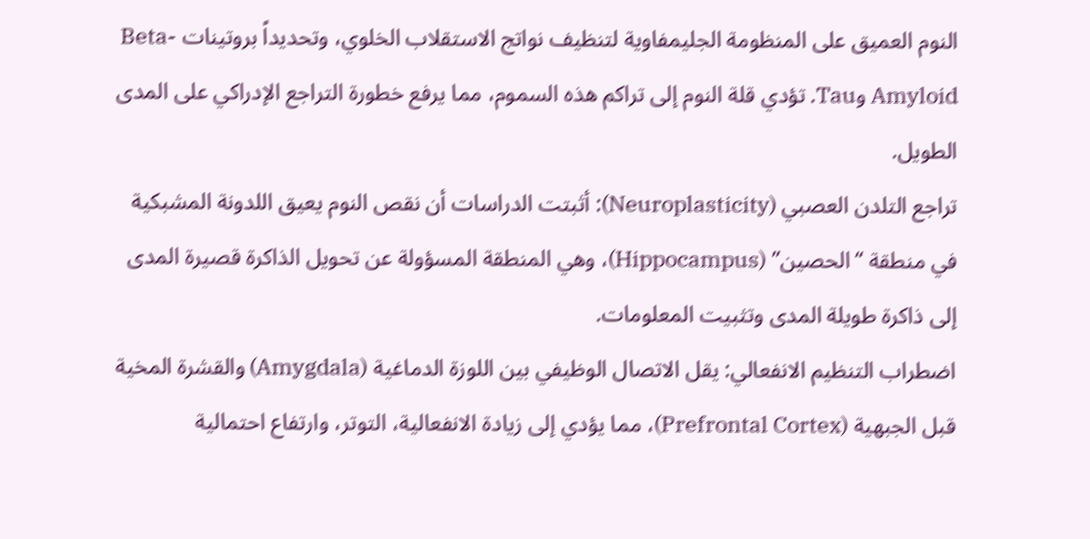النوم العميق على المنظومة الجليمفاوية لتنظيف نواتج الاستقلاب الخلوي، وتحديداً بروتينات Beta-Amyloid وTau. تؤدي قلة النوم إلى تراكم هذه السموم، مما يرفع خطورة التراجع الإدراكي على المدى الطويل.
تراجع التلدن العصبي (Neuroplasticity): أثبتت الدراسات أن نقص النوم يعيق اللدونة المشبكية في منطقة “الحصين” (Hippocampus)، وهي المنطقة المسؤولة عن تحويل الذاكرة قصيرة المدى إلى ذاكرة طويلة المدى وتثبيت المعلومات.
اضطراب التنظيم الانفعالي: يقل الاتصال الوظيفي بين اللوزة الدماغية (Amygdala) والقشرة المخية قبل الجبهية (Prefrontal Cortex)، مما يؤدي إلى زيادة الانفعالية، التوتر، وارتفاع احتمالية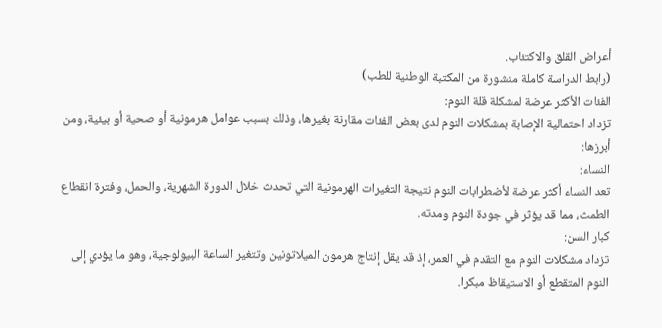أعراض القلق والاكتئاب.
(رابط الدراسة كاملة منشورة من المكتبة الوطنية للطب)
الفئات الأكثر عرضة لمشكلة قلة النوم:
تزداد احتمالية الإصابة بمشكلات النوم لدى بعض الفئات مقارنة بغيرها، وذلك بسبب عوامل هرمونية أو صحية أو بيئية، ومن أبرزها:
النساء:
تعد النساء أكثر عرضة لأضطرابات النوم نتيجة التغيرات الهرمونية التي تحدث خلال الدورة الشهرية، والحمل، وفترة انقطاع الطمث، مما قد يؤثر في جودة النوم ومدته.
كبار السن:
تزداد مشكلات النوم مع التقدم في العمر، إذ قد يقل إنتاج هرمون الميلاتونين وتتغير الساعة البيولوجية، وهو ما يؤدي إلى النوم المتقطع أو الاستيقاظ مبكرا.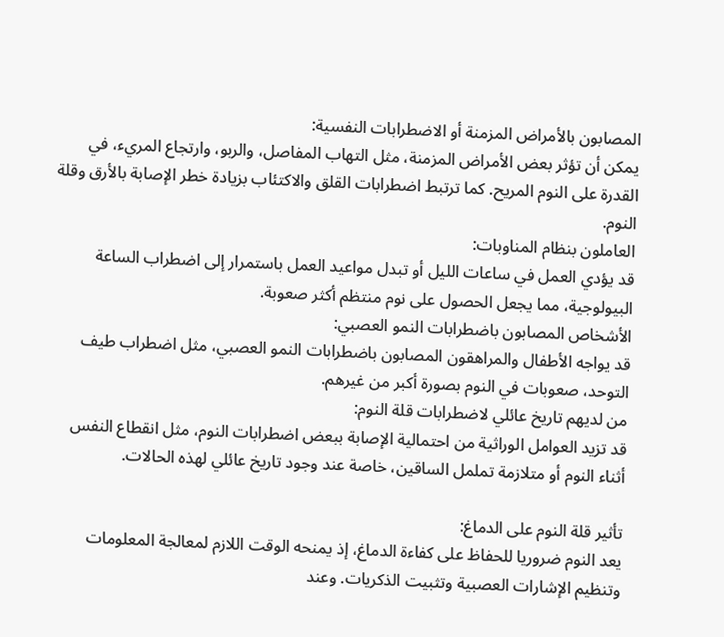المصابون بالأمراض المزمنة أو الاضطرابات النفسية:
يمكن أن تؤثر بعض الأمراض المزمنة، مثل التهاب المفاصل، والربو، وارتجاع المريء، في القدرة على النوم المريح. كما ترتبط اضطرابات القلق والاكتئاب بزيادة خطر الإصابة بالأرق وقلة النوم.
العاملون بنظام المناوبات:
قد يؤدي العمل في ساعات الليل أو تبدل مواعيد العمل باستمرار إلى اضطراب الساعة البيولوجية، مما يجعل الحصول على نوم منتظم أكثر صعوبة.
الأشخاص المصابون باضطرابات النمو العصبي:
قد يواجه الأطفال والمراهقون المصابون باضطرابات النمو العصبي، مثل اضطراب طيف التوحد، صعوبات في النوم بصورة أكبر من غيرهم.
من لديهم تاريخ عائلي لاضطرابات قلة النوم:
قد تزيد العوامل الوراثية من احتمالية الإصابة ببعض اضطرابات النوم، مثل انقطاع النفس أثناء النوم أو متلازمة تململ الساقين، خاصة عند وجود تاريخ عائلي لهذه الحالات.

تأثير قلة النوم على الدماغ:
يعد النوم ضروريا للحفاظ على كفاءة الدماغ، إذ يمنحه الوقت اللازم لمعالجة المعلومات وتنظيم الإشارات العصبية وتثبيت الذكريات. وعند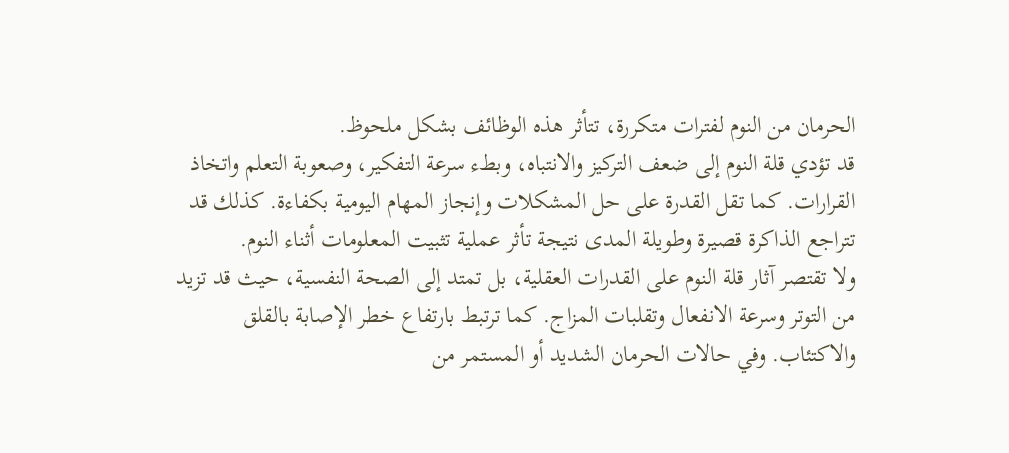الحرمان من النوم لفترات متكررة، تتأثر هذه الوظائف بشكل ملحوظ.
قد تؤدي قلة النوم إلى ضعف التركيز والانتباه، وبطء سرعة التفكير، وصعوبة التعلم واتخاذ القرارات. كما تقل القدرة على حل المشكلات وإنجاز المهام اليومية بكفاءة. كذلك قد تتراجع الذاكرة قصيرة وطويلة المدى نتيجة تأثر عملية تثبيت المعلومات أثناء النوم.
ولا تقتصر آثار قلة النوم على القدرات العقلية، بل تمتد إلى الصحة النفسية، حيث قد تزيد من التوتر وسرعة الانفعال وتقلبات المزاج. كما ترتبط بارتفاع خطر الإصابة بالقلق والاكتئاب. وفي حالات الحرمان الشديد أو المستمر من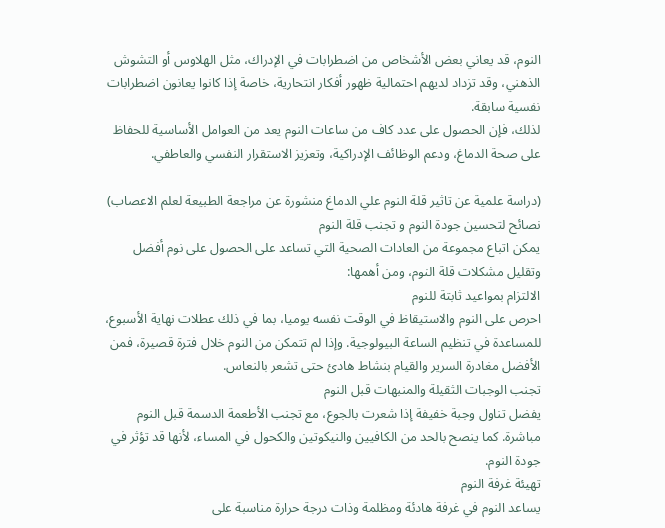النوم، قد يعاني بعض الأشخاص من اضطرابات في الإدراك، مثل الهلاوس أو التشوش الذهني، وقد تزداد لديهم احتمالية ظهور أفكار انتحارية، خاصة إذا كانوا يعانون اضطرابات نفسية سابقة.
لذلك، فإن الحصول على عدد كاف من ساعات النوم يعد من العوامل الأساسية للحفاظ على صحة الدماغ، ودعم الوظائف الإدراكية، وتعزيز الاستقرار النفسي والعاطفي.

(دراسة علمية عن تاثير قلة النوم علي الدماغ منشورة عن مراجعة الطبيعة لعلم الاعصاب)
نصائح لتحسين جودة النوم و تجنب قلة النوم
يمكن اتباع مجموعة من العادات الصحية التي تساعد على الحصول على نوم أفضل وتقليل مشكلات قلة النوم، ومن أهمها:
الالتزام بمواعيد ثابتة للنوم
احرص على النوم والاستيقاظ في الوقت نفسه يوميا، بما في ذلك عطلات نهاية الأسبوع، للمساعدة في تنظيم الساعة البيولوجية. وإذا لم تتمكن من النوم خلال فترة قصيرة، فمن الأفضل مغادرة السرير والقيام بنشاط هادئ حتى تشعر بالنعاس.
تجنب الوجبات الثقيلة والمنبهات قبل النوم
يفضل تناول وجبة خفيفة إذا شعرت بالجوع، مع تجنب الأطعمة الدسمة قبل النوم مباشرة. كما ينصح بالحد من الكافيين والنيكوتين والكحول في المساء، لأنها قد تؤثر في جودة النوم.
تهيئة غرفة النوم
يساعد النوم في غرفة هادئة ومظلمة وذات درجة حرارة مناسبة على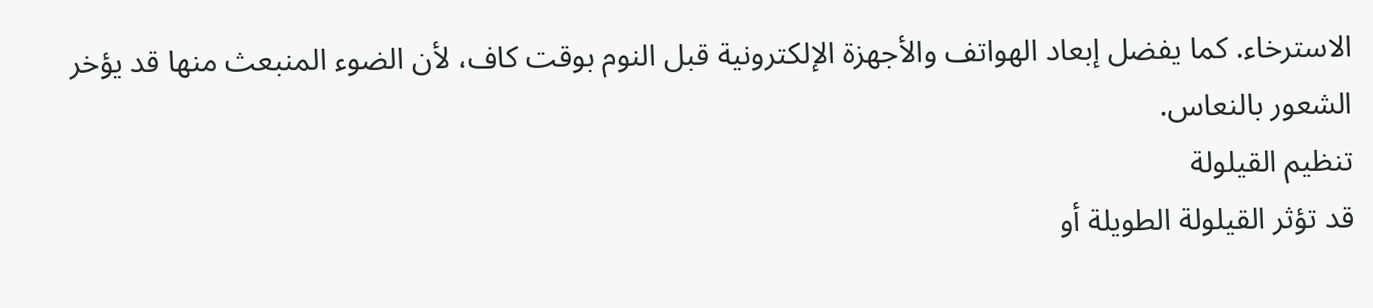الاسترخاء. كما يفضل إبعاد الهواتف والأجهزة الإلكترونية قبل النوم بوقت كاف، لأن الضوء المنبعث منها قد يؤخر الشعور بالنعاس.
تنظيم القيلولة
قد تؤثر القيلولة الطويلة أو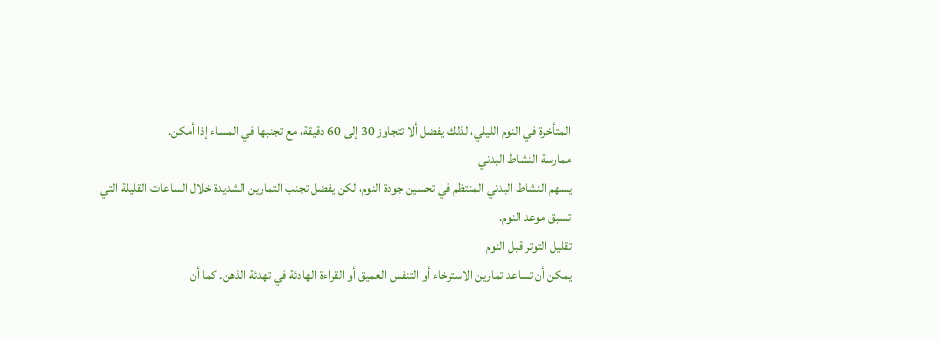المتأخرة في النوم الليلي، لذلك يفضل ألا تتجاوز 30 إلى 60 دقيقة، مع تجنبها في المساء إذا أمكن.
ممارسة النشاط البدني
يسهم النشاط البدني المنتظم في تحسين جودة النوم، لكن يفضل تجنب التمارين الشديدة خلال الساعات القليلة التي تسبق موعد النوم.
تقليل التوتر قبل النوم
يمكن أن تساعد تمارين الاسترخاء أو التنفس العميق أو القراءة الهادئة في تهدئة الذهن. كما أن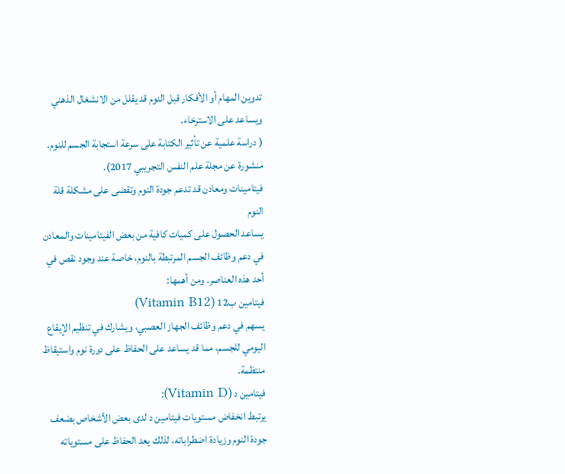تدوين المهام أو الأفكار قبل النوم قد يقلل من الانشغال الذهني ويساعد على الاسترخاء.
( دراسة علمية عن تأثير الكتابة على سرعة استجابة الجسم للنوم. منشورة عن مجلة علم النفس التجريبي 2017).
فيتامينات ومعادن قد تدعم جودة النوم وتقضى على مشكلة قلة النوم
يساعد الحصول على كميات كافية من بعض الفيتامينات والمعادن في دعم وظائف الجسم المرتبطة بالنوم، خاصة عند وجود نقص في أحد هذه العناصر. ومن أهمها:
فيتامين ب12 (Vitamin B12)
يسهم في دعم وظائف الجهاز العصبي، ويشارك في تنظيم الإيقاع اليومي للجسم، مما قد يساعد على الحفاظ على دورة نوم واستيقاظ منتظمة.
فيتامين د (Vitamin D):
يرتبط انخفاض مستويات فيتامين د لدى بعض الأشخاص بضعف جودة النوم وزيادة اضطراباته، لذلك يعد الحفاظ على مستوياته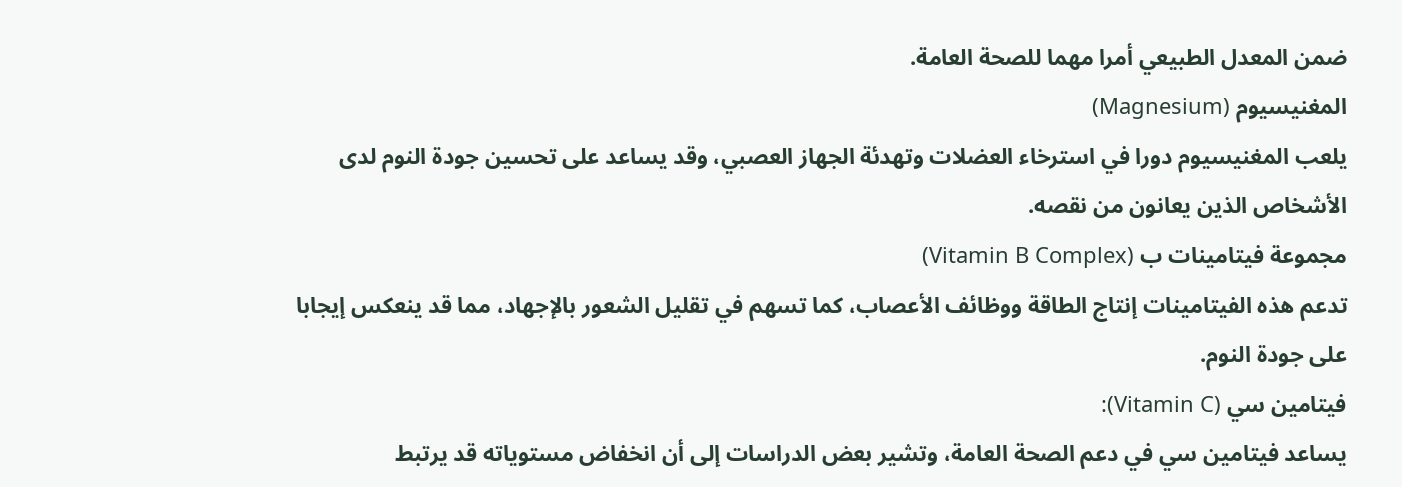ضمن المعدل الطبيعي أمرا مهما للصحة العامة.
المغنيسيوم (Magnesium)
يلعب المغنيسيوم دورا في استرخاء العضلات وتهدئة الجهاز العصبي، وقد يساعد على تحسين جودة النوم لدى الأشخاص الذين يعانون من نقصه.
مجموعة فيتامينات ب (Vitamin B Complex)
تدعم هذه الفيتامينات إنتاج الطاقة ووظائف الأعصاب، كما تسهم في تقليل الشعور بالإجهاد، مما قد ينعكس إيجابا على جودة النوم.
فيتامين سي (Vitamin C):
يساعد فيتامين سي في دعم الصحة العامة، وتشير بعض الدراسات إلى أن انخفاض مستوياته قد يرتبط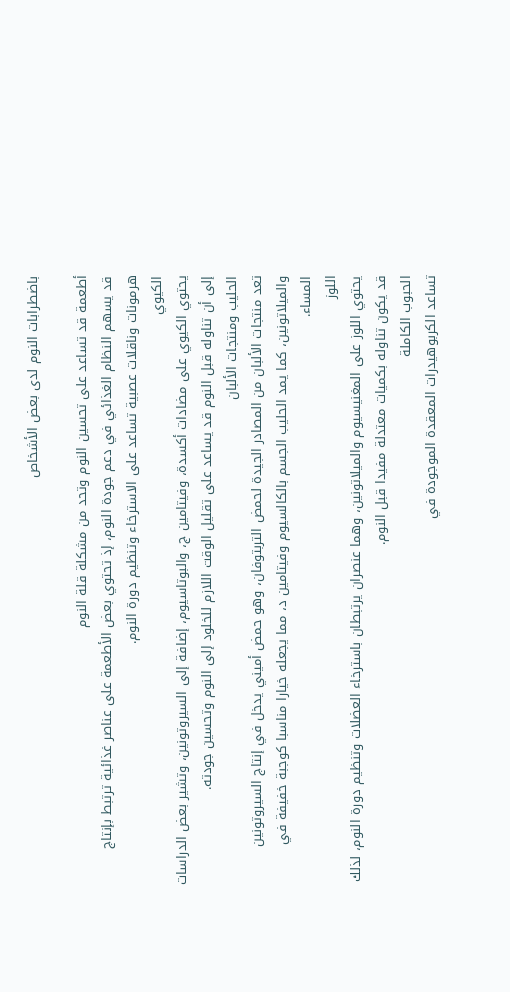باضطرابات النوم لدى بعض الأشخاص

أطعمة قد تساعد على تحسين النوم وتحد من مشكلة قلة النوم
قد يسهم النظام الغذائي في دعم جودة النوم، إذ تحتوي بعض الأطعمة على عناصر غذائية ترتبط بإنتاج هرمونات وناقلات عصبية تساعد على الاسترخاء وتنظيم دورة النوم.
الكيوي
يحتوي الكيوي على مضادات أكسدة، وفيتامين ج، والبوتاسيوم، إضافة إلى السيروتونين، وتشير بعض الدراسات إلى أن تناوله قبل النوم قد يساعد على تقليل الوقت اللازم للخلود إلى النوم وتحسين جودته.
الحليب ومنتجات الألبان
تعد منتجات الألبان من المصادر الجيدة لحمض التربتوفان، وهو حمض أميني يدخل في إنتاج السيروتونين والميلاتونين، كما يمد الحليب الجسم بالكالسيوم وفيتامين د، مما يجعله خيارا مناسبا كوجبة خفيفة في المساء.
اللوز
يحتوي اللوز على المغنيسيوم والميلاتونين، وهما عنصران يرتبطان باسترخاء العضلات وتنظيم دورة النوم، لذلك قد يكون تناوله بكميات معتدلة مفيدا قبل النوم.
الحبوب الكاملة
تساعد الكربوهيدرات المعقدة الموجودة في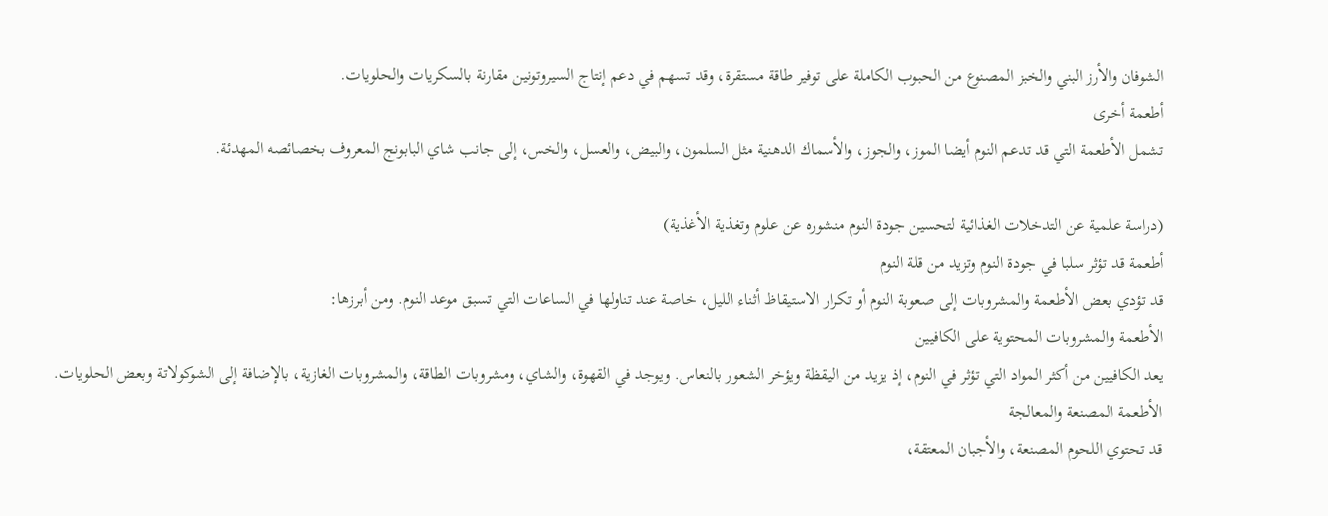الشوفان والأرز البني والخبز المصنوع من الحبوب الكاملة على توفير طاقة مستقرة، وقد تسهم في دعم إنتاج السيروتونين مقارنة بالسكريات والحلويات.
أطعمة أخرى
تشمل الأطعمة التي قد تدعم النوم أيضا الموز، والجوز، والأسماك الدهنية مثل السلمون، والبيض، والعسل، والخس، إلى جانب شاي البابونج المعروف بخصائصه المهدئة.

(دراسة علمية عن التدخلات الغذائية لتحسين جودة النوم منشوره عن علوم وتغذية الأغذية)
أطعمة قد تؤثر سلبا في جودة النوم وتزيد من قلة النوم
قد تؤدي بعض الأطعمة والمشروبات إلى صعوبة النوم أو تكرار الاستيقاظ أثناء الليل، خاصة عند تناولها في الساعات التي تسبق موعد النوم. ومن أبرزها:
الأطعمة والمشروبات المحتوية على الكافيين
يعد الكافيين من أكثر المواد التي تؤثر في النوم، إذ يزيد من اليقظة ويؤخر الشعور بالنعاس. ويوجد في القهوة، والشاي، ومشروبات الطاقة، والمشروبات الغازية، بالإضافة إلى الشوكولاتة وبعض الحلويات.
الأطعمة المصنعة والمعالجة
قد تحتوي اللحوم المصنعة، والأجبان المعتقة،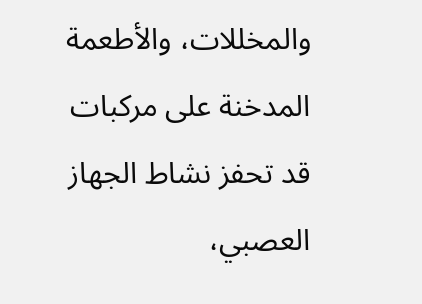والمخللات، والأطعمة المدخنة على مركبات قد تحفز نشاط الجهاز العصبي،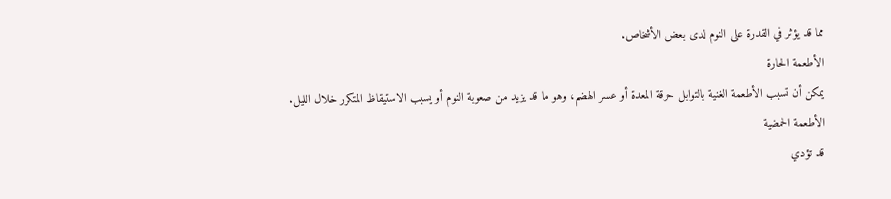مما قد يؤثر في القدرة على النوم لدى بعض الأشخاص.
الأطعمة الحارة
يمكن أن تسبب الأطعمة الغنية بالتوابل حرقة المعدة أو عسر الهضم، وهو ما قد يزيد من صعوبة النوم أو يسبب الاستيقاظ المتكرر خلال الليل.
الأطعمة الحمضية
قد تؤدي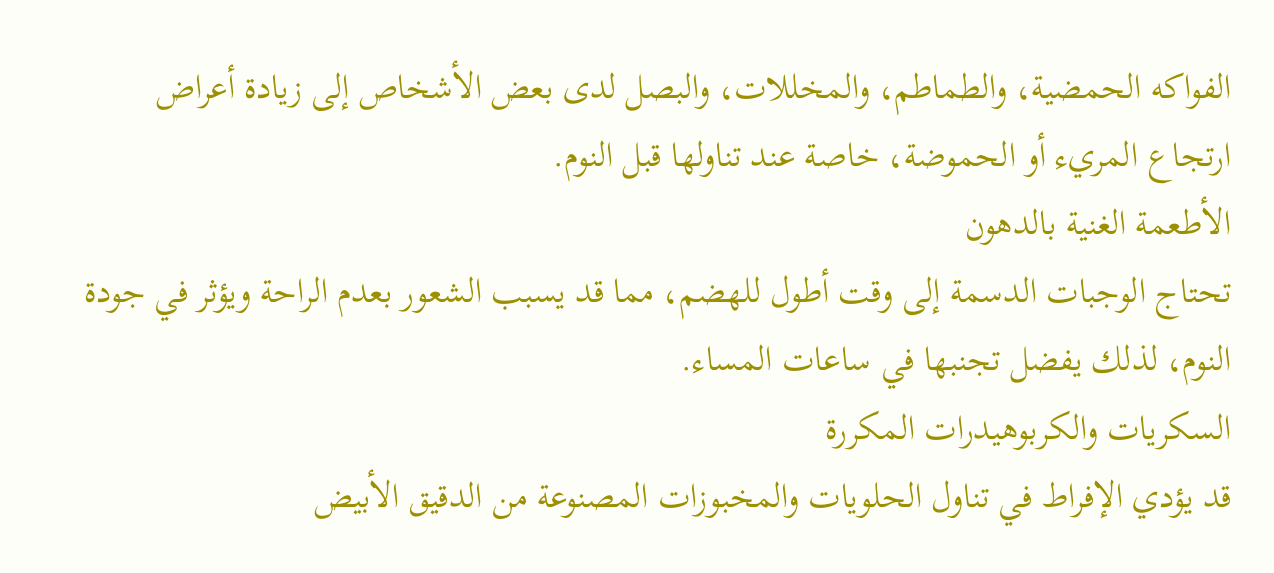الفواكه الحمضية، والطماطم، والمخللات، والبصل لدى بعض الأشخاص إلى زيادة أعراض ارتجاع المريء أو الحموضة، خاصة عند تناولها قبل النوم.
الأطعمة الغنية بالدهون
تحتاج الوجبات الدسمة إلى وقت أطول للهضم، مما قد يسبب الشعور بعدم الراحة ويؤثر في جودة النوم، لذلك يفضل تجنبها في ساعات المساء.
السكريات والكربوهيدرات المكررة
قد يؤدي الإفراط في تناول الحلويات والمخبوزات المصنوعة من الدقيق الأبيض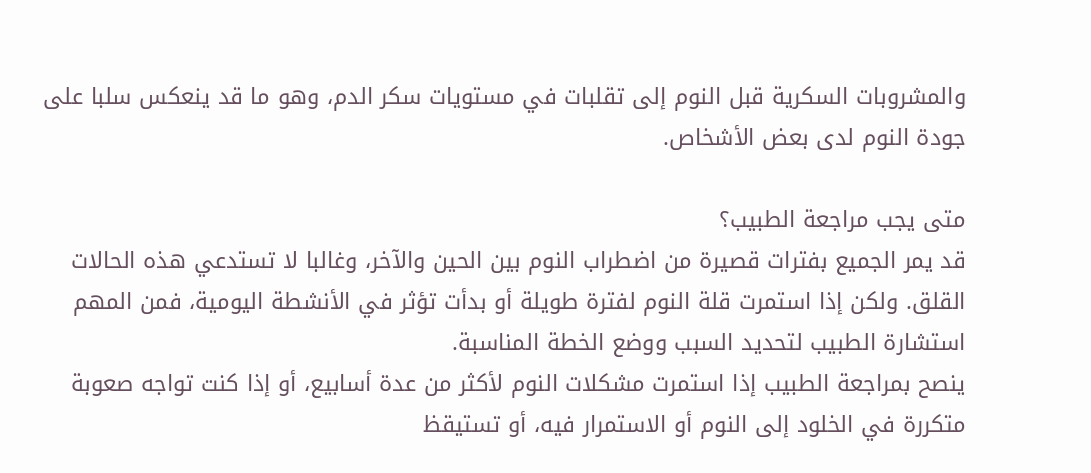والمشروبات السكرية قبل النوم إلى تقلبات في مستويات سكر الدم، وهو ما قد ينعكس سلبا على جودة النوم لدى بعض الأشخاص.

متى يجب مراجعة الطبيب؟
قد يمر الجميع بفترات قصيرة من اضطراب النوم بين الحين والآخر، وغالبا لا تستدعي هذه الحالات القلق. ولكن إذا استمرت قلة النوم لفترة طويلة أو بدأت تؤثر في الأنشطة اليومية، فمن المهم استشارة الطبيب لتحديد السبب ووضع الخطة المناسبة.
ينصح بمراجعة الطبيب إذا استمرت مشكلات النوم لأكثر من عدة أسابيع، أو إذا كنت تواجه صعوبة متكررة في الخلود إلى النوم أو الاستمرار فيه، أو تستيقظ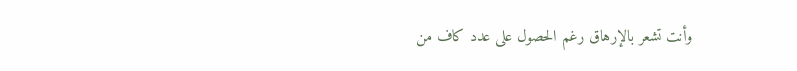وأنت تشعر بالإرهاق رغم الحصول على عدد كاف من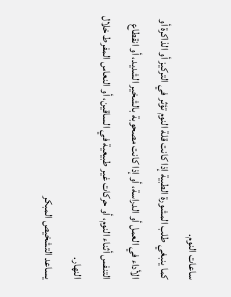ساعات النوم.
كما ينبغي طلب المشورة الطبية إذا كانت قلة النوم تؤثر في التركيز أو الذاكرة أو الأداء في العمل أو الدراسة، أو إذا كانت مصحوبة بالشخير الشديد، أو انقطاع التنفس أثناء النوم، أو حركات غير طبيعية في الساقين، أو النعاس المفرط خلال النهار.
يساعد التشخيص المبكر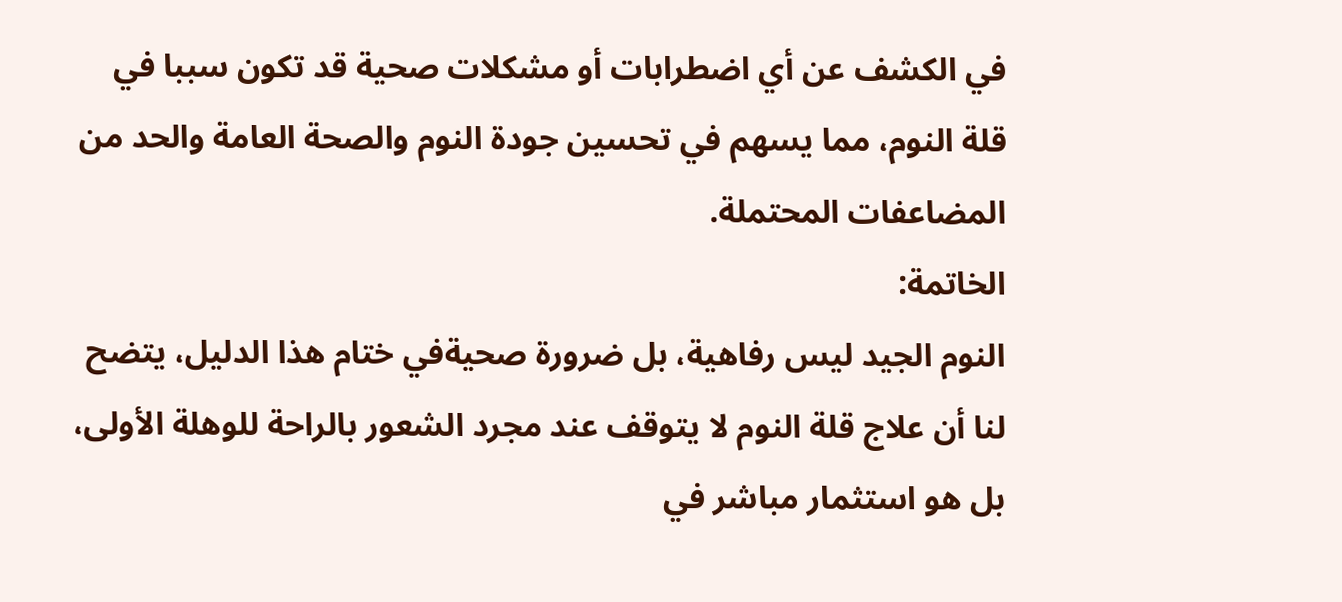في الكشف عن أي اضطرابات أو مشكلات صحية قد تكون سببا في قلة النوم، مما يسهم في تحسين جودة النوم والصحة العامة والحد من المضاعفات المحتملة.
الخاتمة:
النوم الجيد ليس رفاهية، بل ضرورة صحيةفي ختام هذا الدليل، يتضح لنا أن علاج قلة النوم لا يتوقف عند مجرد الشعور بالراحة للوهلة الأولى، بل هو استثمار مباشر في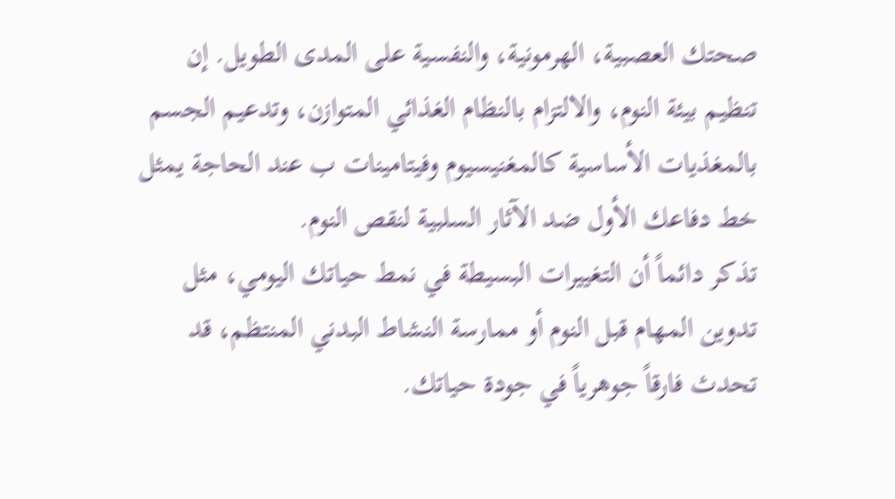صحتك العصبية، الهرمونية، والنفسية على المدى الطويل. إن تنظيم بيئة النوم، والالتزام بالنظام الغذائي المتوازن، وتدعيم الجسم بالمغذيات الأساسية كالمغنيسيوم وفيتامينات ب عند الحاجة يمثل خط دفاعك الأول ضد الآثار السلبية لنقص النوم.
تذكر دائماً أن التغييرات البسيطة في نمط حياتك اليومي، مثل تدوين المهام قبل النوم أو ممارسة النشاط البدني المنتظم، قد تحدث فارقاً جوهرياً في جودة حياتك.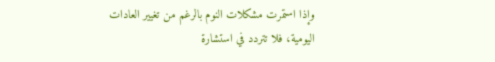وإذا استمرت مشكلات النوم بالرغم من تغيير العادات اليومية، فلا تتردد في استشارة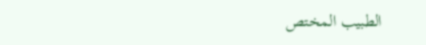الطبيب المختص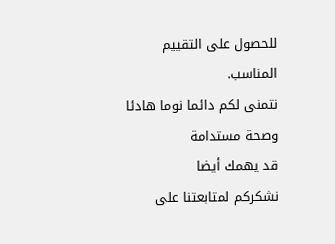للحصول على التقييم المناسب.
نتمنى لكم دائما نوما هادئا وصحة مستدامة
قد يهمك أيضا
نشكركم لمتابعتنا على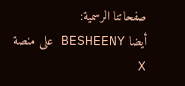صفحاتنا الرسمية:
أيضا BESHEENY على منصة X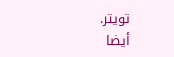تويتر.
أيضا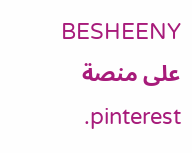BESHEENY على منصة pinterest.